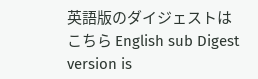英語版のダイジェストはこちら English sub Digest version is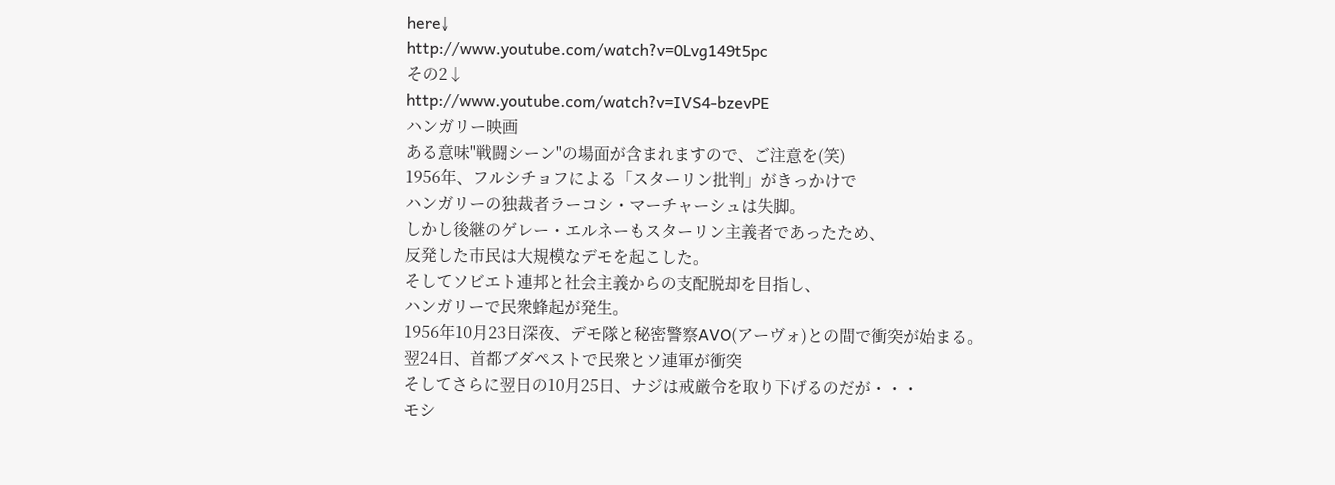here↓
http://www.youtube.com/watch?v=0Lvg149t5pc
その2↓
http://www.youtube.com/watch?v=IVS4-bzevPE
ハンガリー映画
ある意味"戦闘シーン"の場面が含まれますので、ご注意を(笑)
1956年、フルシチョフによる「スターリン批判」がきっかけで
ハンガリーの独裁者ラーコシ・マーチャーシュは失脚。
しかし後継のゲレー・エルネーもスターリン主義者であったため、
反発した市民は大規模なデモを起こした。
そしてソビエト連邦と社会主義からの支配脱却を目指し、
ハンガリーで民衆蜂起が発生。
1956年10月23日深夜、デモ隊と秘密警察AVO(アーヴォ)との間で衝突が始まる。
翌24日、首都ブダペストで民衆とソ連軍が衝突
そしてさらに翌日の10月25日、ナジは戒厳令を取り下げるのだが・・・
モシ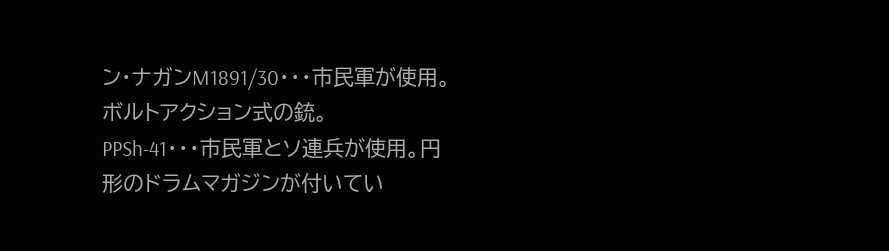ン・ナガンM1891/30・・・市民軍が使用。ボルトアクション式の銃。
PPSh-41・・・市民軍とソ連兵が使用。円形のドラムマガジンが付いてい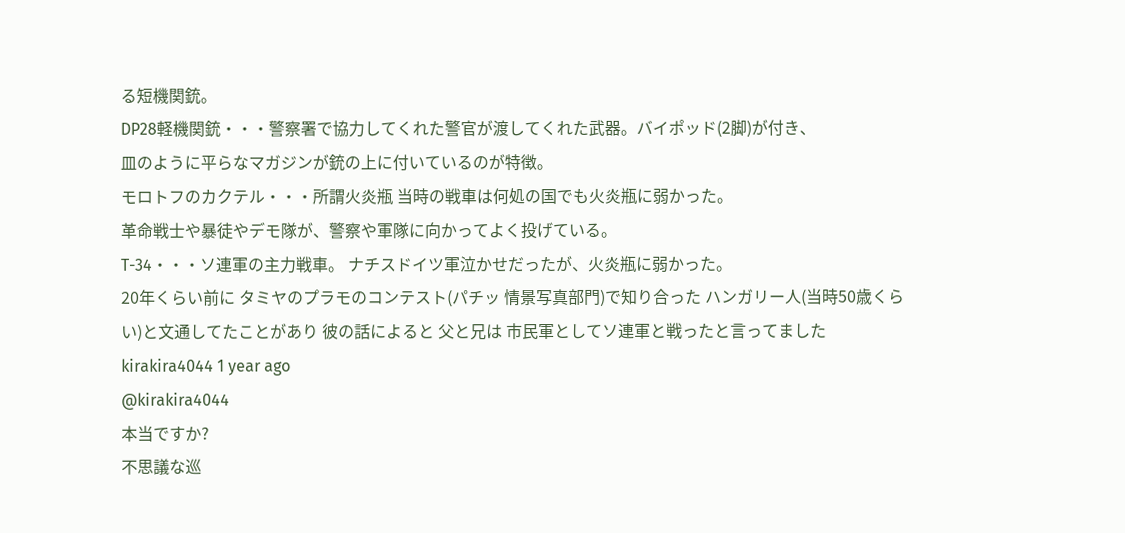る短機関銃。
DP28軽機関銃・・・警察署で協力してくれた警官が渡してくれた武器。バイポッド(2脚)が付き、
皿のように平らなマガジンが銃の上に付いているのが特徴。
モロトフのカクテル・・・所謂火炎瓶 当時の戦車は何処の国でも火炎瓶に弱かった。
革命戦士や暴徒やデモ隊が、警察や軍隊に向かってよく投げている。
T-34・・・ソ連軍の主力戦車。 ナチスドイツ軍泣かせだったが、火炎瓶に弱かった。
20年くらい前に タミヤのプラモのコンテスト(パチッ 情景写真部門)で知り合った ハンガリー人(当時50歳くらい)と文通してたことがあり 彼の話によると 父と兄は 市民軍としてソ連軍と戦ったと言ってました
kirakira4044 1 year ago
@kirakira4044
本当ですか?
不思議な巡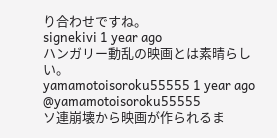り合わせですね。
signekivi 1 year ago
ハンガリー動乱の映画とは素晴らしい。
yamamotoisoroku55555 1 year ago
@yamamotoisoroku55555
ソ連崩壊から映画が作られるま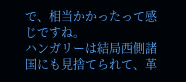で、相当かかったって感じですね。
ハンガリーは結局西側諸国にも見捨てられて、革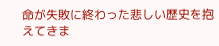命が失敗に終わった悲しい歴史を抱えてきま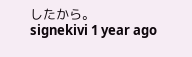したから。
signekivi 1 year ago